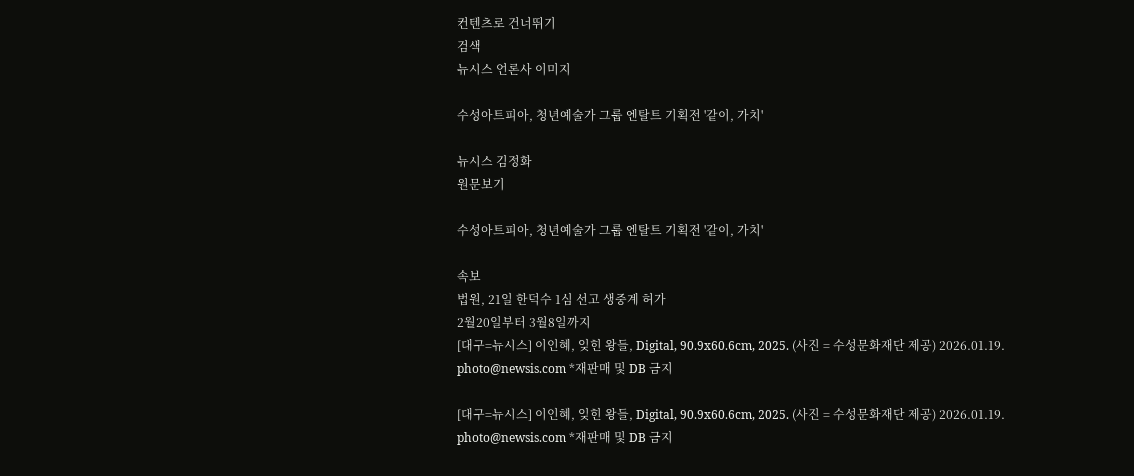컨텐츠로 건너뛰기
검색
뉴시스 언론사 이미지

수성아트피아, 청년예술가 그룹 엔탈트 기획전 '같이, 가치'

뉴시스 김정화
원문보기

수성아트피아, 청년예술가 그룹 엔탈트 기획전 '같이, 가치'

속보
법원, 21일 한덕수 1심 선고 생중계 허가
2월20일부터 3월8일까지
[대구=뉴시스] 이인혜, 잊힌 왕들, Digital, 90.9x60.6cm, 2025. (사진 = 수성문화재단 제공) 2026.01.19. photo@newsis.com *재판매 및 DB 금지

[대구=뉴시스] 이인혜, 잊힌 왕들, Digital, 90.9x60.6cm, 2025. (사진 = 수성문화재단 제공) 2026.01.19. photo@newsis.com *재판매 및 DB 금지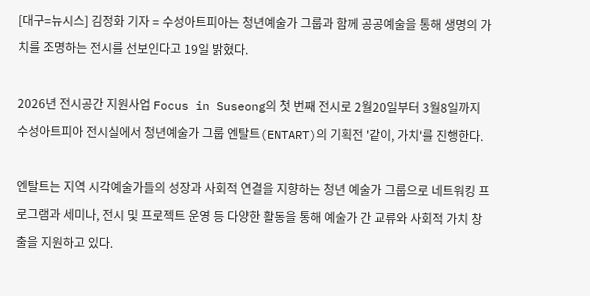[대구=뉴시스] 김정화 기자 = 수성아트피아는 청년예술가 그룹과 함께 공공예술을 통해 생명의 가치를 조명하는 전시를 선보인다고 19일 밝혔다.

2026년 전시공간 지원사업 Focus in Suseong의 첫 번째 전시로 2월20일부터 3월8일까지 수성아트피아 전시실에서 청년예술가 그룹 엔탈트(ENTART)의 기획전 '같이, 가치'를 진행한다.

엔탈트는 지역 시각예술가들의 성장과 사회적 연결을 지향하는 청년 예술가 그룹으로 네트워킹 프로그램과 세미나, 전시 및 프로젝트 운영 등 다양한 활동을 통해 예술가 간 교류와 사회적 가치 창출을 지원하고 있다.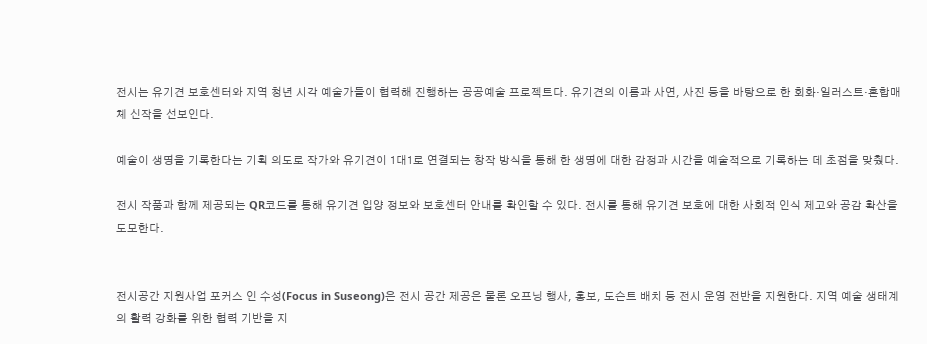전시는 유기견 보호센터와 지역 청년 시각 예술가들이 협력해 진행하는 공공예술 프로젝트다. 유기견의 이름과 사연, 사진 등을 바탕으로 한 회화·일러스트·혼합매체 신작을 선보인다.

예술이 생명을 기록한다는 기획 의도로 작가와 유기견이 1대1로 연결되는 창작 방식을 통해 한 생명에 대한 감정과 시간을 예술적으로 기록하는 데 초점을 맞췄다.

전시 작품과 함께 제공되는 QR코드를 통해 유기견 입양 정보와 보호센터 안내를 확인할 수 있다. 전시를 통해 유기견 보호에 대한 사회적 인식 제고와 공감 확산을 도모한다.


전시공간 지원사업 포커스 인 수성(Focus in Suseong)은 전시 공간 제공은 물론 오프닝 행사, 홍보, 도슨트 배치 등 전시 운영 전반을 지원한다. 지역 예술 생태계의 활력 강화를 위한 협력 기반을 지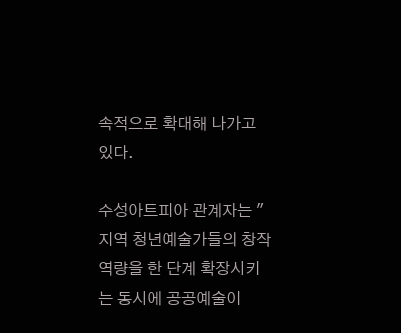속적으로 확대해 나가고 있다.

수성아트피아 관계자는 "지역 청년예술가들의 창작 역량을 한 단계 확장시키는 동시에 공공예술이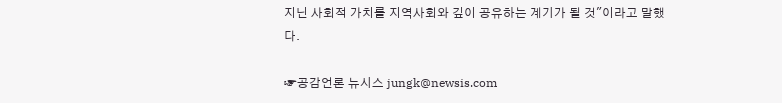지닌 사회적 가치를 지역사회와 깊이 공유하는 계기가 될 것"이라고 말했다.

☞공감언론 뉴시스 jungk@newsis.com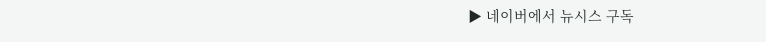▶ 네이버에서 뉴시스 구독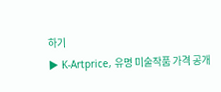하기
▶ K-Artprice, 유명 미술작품 가격 공개